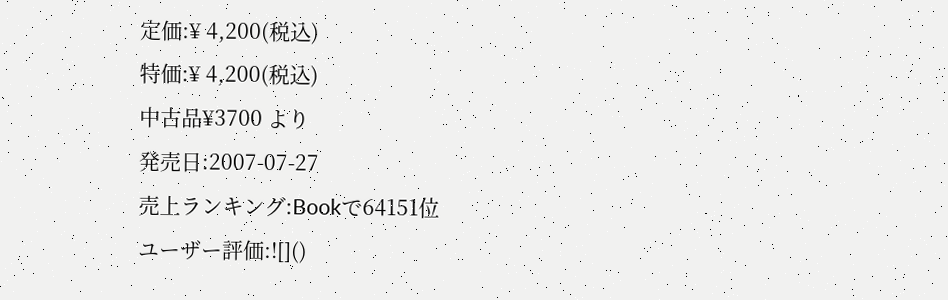定価:¥ 4,200(税込)
特価:¥ 4,200(税込)
中古品¥3700 より
発売日:2007-07-27
売上ランキング:Bookで64151位
ユーザー評価:![]()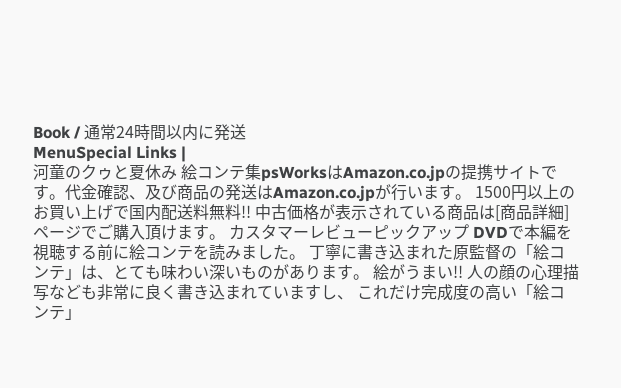Book / 通常24時間以内に発送
MenuSpecial Links |
河童のクゥと夏休み 絵コンテ集psWorksはAmazon.co.jpの提携サイトです。代金確認、及び商品の発送はAmazon.co.jpが行います。 1500円以上のお買い上げで国内配送料無料!! 中古価格が表示されている商品は[商品詳細]ページでご購入頂けます。 カスタマーレビューピックアップ DVDで本編を視聴する前に絵コンテを読みました。 丁寧に書き込まれた原監督の「絵コンテ」は、とても味わい深いものがあります。 絵がうまい!! 人の顔の心理描写なども非常に良く書き込まれていますし、 これだけ完成度の高い「絵コンテ」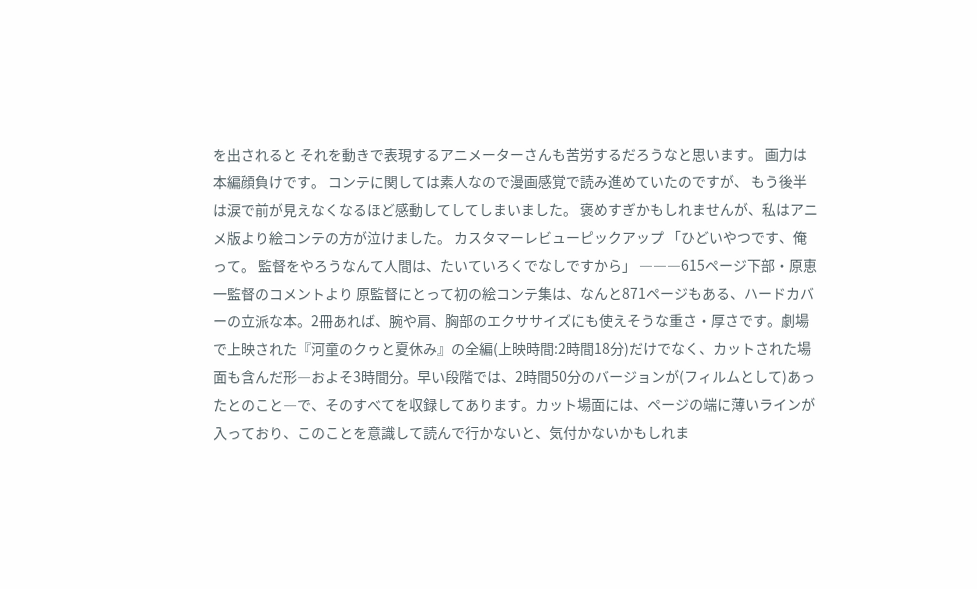を出されると それを動きで表現するアニメーターさんも苦労するだろうなと思います。 画力は本編顔負けです。 コンテに関しては素人なので漫画感覚で読み進めていたのですが、 もう後半は涙で前が見えなくなるほど感動してしてしまいました。 褒めすぎかもしれませんが、私はアニメ版より絵コンテの方が泣けました。 カスタマーレビューピックアップ 「ひどいやつです、俺って。 監督をやろうなんて人間は、たいていろくでなしですから」 ―――615ページ下部・原恵一監督のコメントより 原監督にとって初の絵コンテ集は、なんと871ページもある、ハードカバーの立派な本。2冊あれば、腕や肩、胸部のエクササイズにも使えそうな重さ・厚さです。劇場で上映された『河童のクゥと夏休み』の全編(上映時間:2時間18分)だけでなく、カットされた場面も含んだ形―およそ3時間分。早い段階では、2時間50分のバージョンが(フィルムとして)あったとのこと―で、そのすべてを収録してあります。カット場面には、ページの端に薄いラインが入っており、このことを意識して読んで行かないと、気付かないかもしれま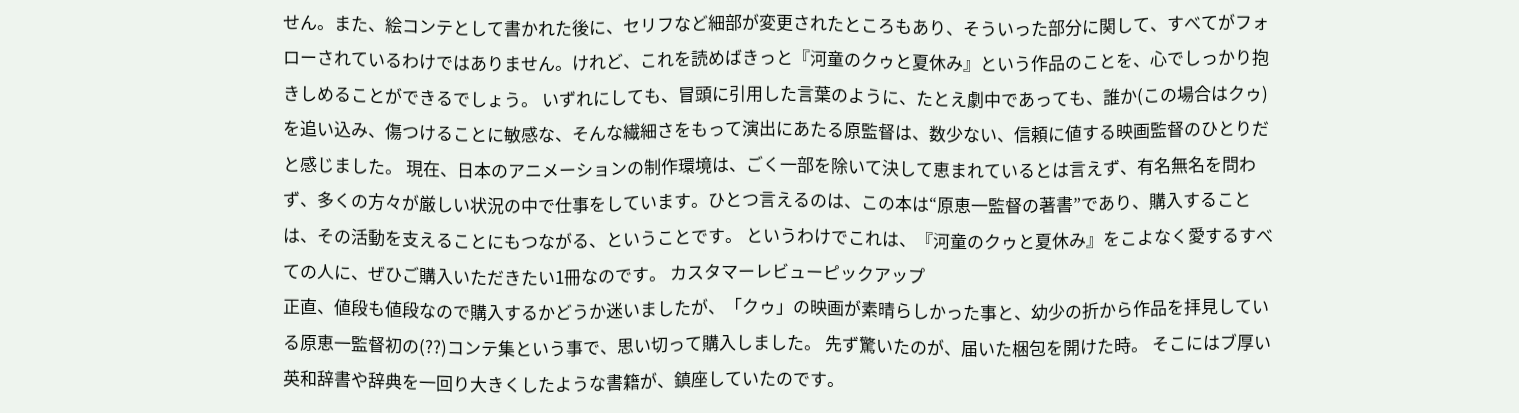せん。また、絵コンテとして書かれた後に、セリフなど細部が変更されたところもあり、そういった部分に関して、すべてがフォローされているわけではありません。けれど、これを読めばきっと『河童のクゥと夏休み』という作品のことを、心でしっかり抱きしめることができるでしょう。 いずれにしても、冒頭に引用した言葉のように、たとえ劇中であっても、誰か(この場合はクゥ)を追い込み、傷つけることに敏感な、そんな繊細さをもって演出にあたる原監督は、数少ない、信頼に値する映画監督のひとりだと感じました。 現在、日本のアニメーションの制作環境は、ごく一部を除いて決して恵まれているとは言えず、有名無名を問わず、多くの方々が厳しい状況の中で仕事をしています。ひとつ言えるのは、この本は“原恵一監督の著書”であり、購入することは、その活動を支えることにもつながる、ということです。 というわけでこれは、『河童のクゥと夏休み』をこよなく愛するすべての人に、ぜひご購入いただきたい1冊なのです。 カスタマーレビューピックアップ
正直、値段も値段なので購入するかどうか迷いましたが、「クゥ」の映画が素晴らしかった事と、幼少の折から作品を拝見している原恵一監督初の(??)コンテ集という事で、思い切って購入しました。 先ず驚いたのが、届いた梱包を開けた時。 そこにはブ厚い英和辞書や辞典を一回り大きくしたような書籍が、鎮座していたのです。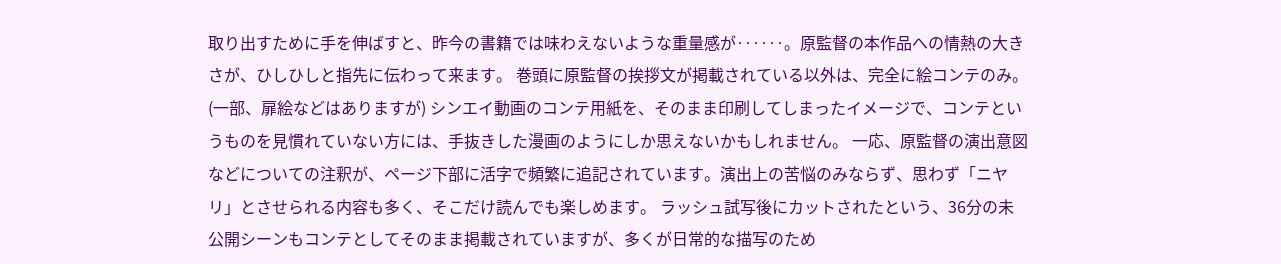取り出すために手を伸ばすと、昨今の書籍では味わえないような重量感が‥‥‥。原監督の本作品への情熱の大きさが、ひしひしと指先に伝わって来ます。 巻頭に原監督の挨拶文が掲載されている以外は、完全に絵コンテのみ。(一部、扉絵などはありますが) シンエイ動画のコンテ用紙を、そのまま印刷してしまったイメージで、コンテというものを見慣れていない方には、手抜きした漫画のようにしか思えないかもしれません。 一応、原監督の演出意図などについての注釈が、ページ下部に活字で頻繁に追記されています。演出上の苦悩のみならず、思わず「ニヤリ」とさせられる内容も多く、そこだけ読んでも楽しめます。 ラッシュ試写後にカットされたという、36分の未公開シーンもコンテとしてそのまま掲載されていますが、多くが日常的な描写のため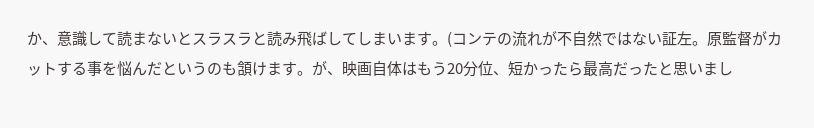か、意識して読まないとスラスラと読み飛ばしてしまいます。(コンテの流れが不自然ではない証左。原監督がカットする事を悩んだというのも頷けます。が、映画自体はもう20分位、短かったら最高だったと思いまし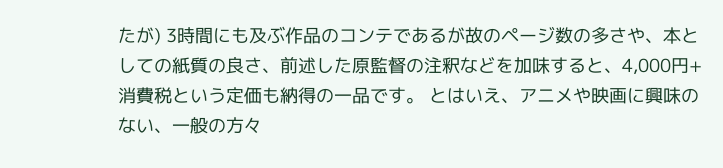たが) 3時間にも及ぶ作品のコンテであるが故のページ数の多さや、本としての紙質の良さ、前述した原監督の注釈などを加味すると、4,000円+消費税という定価も納得の一品です。 とはいえ、アニメや映画に興味のない、一般の方々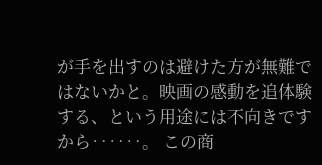が手を出すのは避けた方が無難ではないかと。映画の感動を追体験する、という用途には不向きですから‥‥‥。 この商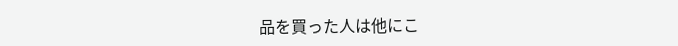品を買った人は他にこ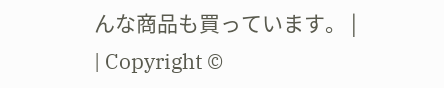んな商品も買っています。 |
| Copyright ©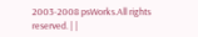2003-2008 psWorks.All rights reserved. | |